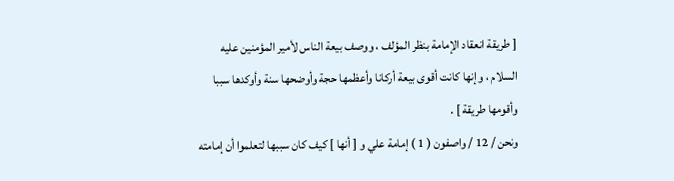[ طريقة انعقاد الإمامة بنظر المؤلف ، ووصف بيعة الناس لأمير المؤمنين عليه
السلام ، وإنها كانت أقوى بيعة أركانا وأعظمها حجة وأوضحها سنة وأوكدها سببا
وأقومها طريقة ] .
ونحن / 12 / واصفون ( 1 ) إمامة علي و [ أنها ] كيف كان سببها لتعلموا أن إمامته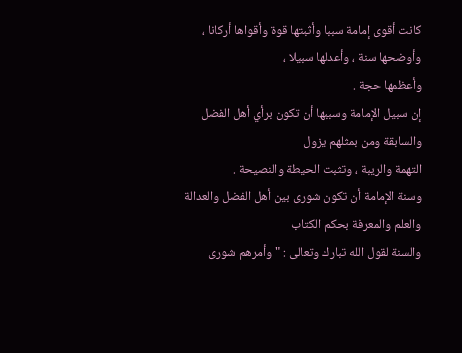كانت أقوى إمامة سببا وأثبتها قوة وأقواها أركانا ، وأوضحها سنة ، وأعدلها سبيلا ،
وأعظمها حجة .
إن سبيل الإمامة وسببها أن تكون برأي أهل الفضل والسابقة ومن بمثلهم يزول
التهمة والريبة ، وتثبت الحيطة والنصيحة .
وسنة الإمامة أن تكون شورى بين أهل الفضل والعدالة والعلم والمعرفة بحكم الكتاب
والسنة لقول الله تبارك وتعالى : " وأمرهم شورى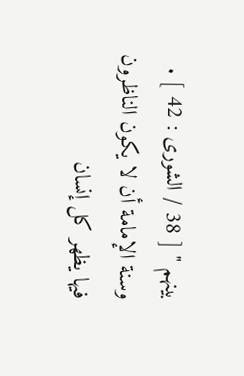بينهم " [ 38 / الشورى : 42 ] .
وسنة الإمامة أن لا يكون الناظرون فيها يظهر كل إنسان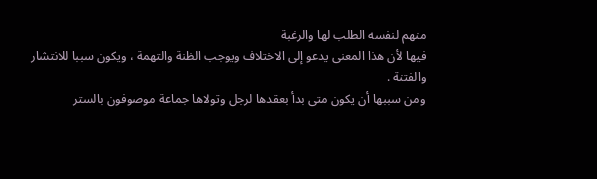منهم لنفسه الطلب لها والرغبة
فيها لأن هذا المعنى يدعو إلى الاختلاف ويوجب الظنة والتهمة ، ويكون سببا للانتشار
والفتنة .
ومن سببها أن يكون متى بدأ بعقدها لرجل وتولاها جماعة موصوفون بالستر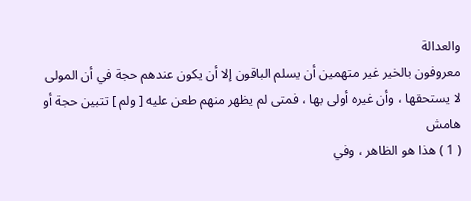والعدالة
معروفون بالخير غير متهمين أن يسلم الباقون إلا أن يكون عندهم حجة في أن المولى
لا يستحقها ، وأن غيره أولى بها ، فمتى لم يظهر منهم طعن عليه [ ولم ] تتبين حجة أو
هامش
( 1 ) هذا هو الظاهر ، وفي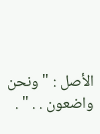الأصل : " ونحن واضعون . . " .